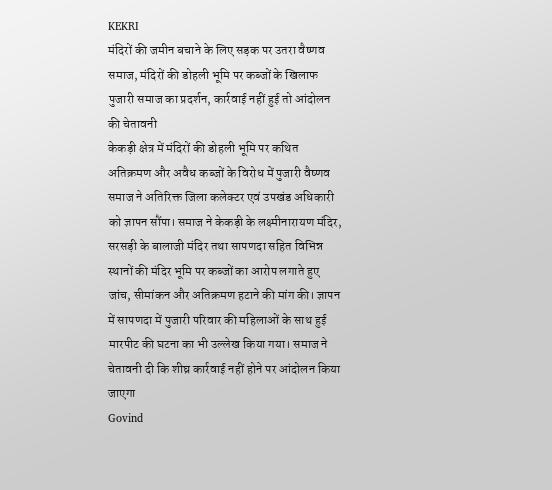KEKRI
मंदिरों की जमीन बचाने के लिए सड़क पर उतरा वैष्णव समाज, मंदिरों की डोहली भूमि पर कब्जों के खिलाफ पुजारी समाज का प्रदर्शन, कार्रवाई नहीं हुई तो आंदोलन की चेतावनी
केकड़ी क्षेत्र में मंदिरों की डोहली भूमि पर कथित अतिक्रमण और अवैध कब्जों के विरोध में पुजारी वैष्णव समाज ने अतिरिक्त जिला कलेक्टर एवं उपखंड अधिकारी को ज्ञापन सौंपा। समाज ने केकड़ी के लक्ष्मीनारायण मंदिर, सरसड़ी के बालाजी मंदिर तथा सापणदा सहित विभिन्न स्थानों की मंदिर भूमि पर कब्जों का आरोप लगाते हुए जांच, सीमांकन और अतिक्रमण हटाने की मांग की। ज्ञापन में सापणदा में पुजारी परिवार की महिलाओं के साथ हुई मारपीट की घटना का भी उल्लेख किया गया। समाज ने चेतावनी दी कि शीघ्र कार्रवाई नहीं होने पर आंदोलन किया जाएगा
Govind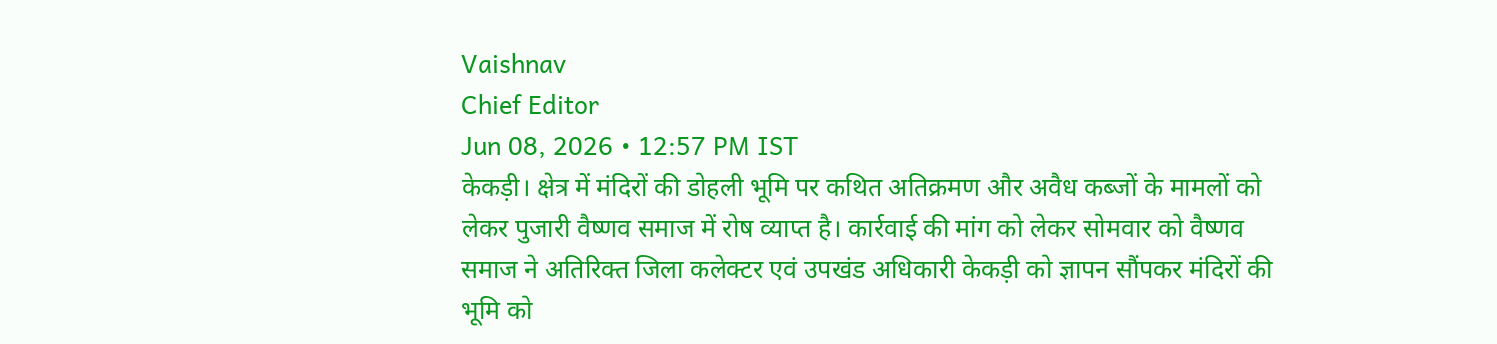Vaishnav
Chief Editor
Jun 08, 2026 • 12:57 PM IST
केकड़ी। क्षेत्र में मंदिरों की डोहली भूमि पर कथित अतिक्रमण और अवैध कब्जों के मामलों को लेकर पुजारी वैष्णव समाज में रोष व्याप्त है। कार्रवाई की मांग को लेकर सोमवार को वैष्णव समाज ने अतिरिक्त जिला कलेक्टर एवं उपखंड अधिकारी केकड़ी को ज्ञापन सौंपकर मंदिरों की भूमि को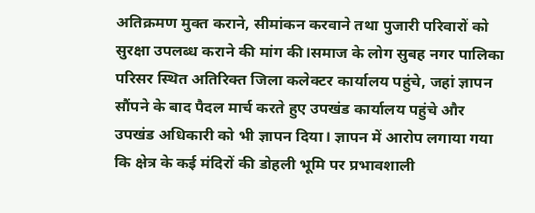अतिक्रमण मुक्त कराने, सीमांकन करवाने तथा पुजारी परिवारों को सुरक्षा उपलब्ध कराने की मांग की।समाज के लोग सुबह नगर पालिका परिसर स्थित अतिरिक्त जिला कलेक्टर कार्यालय पहुंचे, जहां ज्ञापन सौंपने के बाद पैदल मार्च करते हुए उपखंड कार्यालय पहुंचे और उपखंड अधिकारी को भी ज्ञापन दिया। ज्ञापन में आरोप लगाया गया कि क्षेत्र के कई मंदिरों की डोहली भूमि पर प्रभावशाली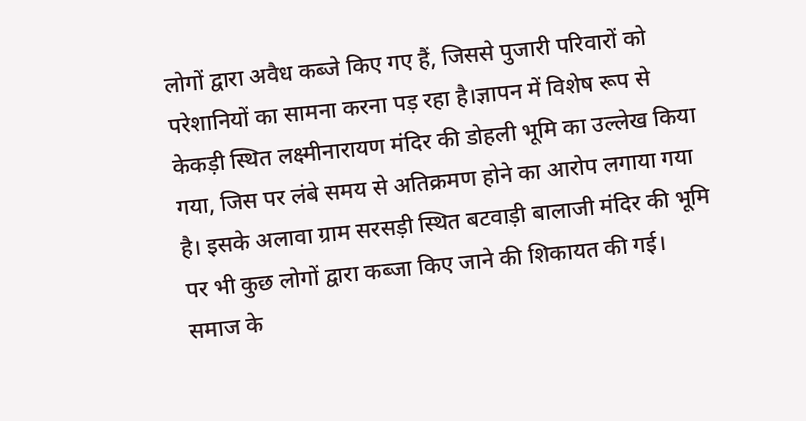लोगों द्वारा अवैध कब्जे किए गए हैं, जिससे पुजारी परिवारों को परेशानियों का सामना करना पड़ रहा है।ज्ञापन में विशेष रूप से केकड़ी स्थित लक्ष्मीनारायण मंदिर की डोहली भूमि का उल्लेख किया गया, जिस पर लंबे समय से अतिक्रमण होने का आरोप लगाया गया है। इसके अलावा ग्राम सरसड़ी स्थित बटवाड़ी बालाजी मंदिर की भूमि पर भी कुछ लोगों द्वारा कब्जा किए जाने की शिकायत की गई। समाज के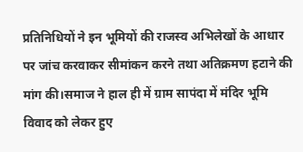प्रतिनिधियों ने इन भूमियों की राजस्व अभिलेखों के आधार पर जांच करवाकर सीमांकन करने तथा अतिक्रमण हटाने की मांग की।समाज ने हाल ही में ग्राम सापंदा में मंदिर भूमि विवाद को लेकर हुए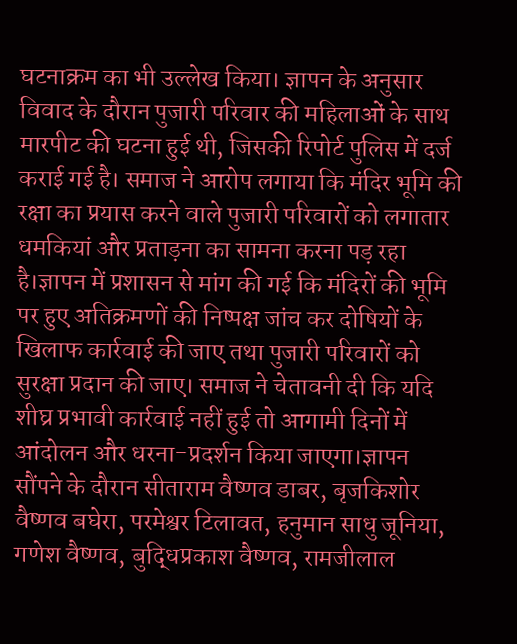घटनाक्रम का भी उल्लेख किया। ज्ञापन के अनुसार विवाद के दौरान पुजारी परिवार की महिलाओं के साथ मारपीट की घटना हुई थी, जिसकी रिपोर्ट पुलिस में दर्ज कराई गई है। समाज ने आरोप लगाया कि मंदिर भूमि की रक्षा का प्रयास करने वाले पुजारी परिवारों को लगातार धमकियां और प्रताड़ना का सामना करना पड़ रहा है।ज्ञापन में प्रशासन से मांग की गई कि मंदिरों की भूमि पर हुए अतिक्रमणों की निष्पक्ष जांच कर दोषियों के खिलाफ कार्रवाई की जाए तथा पुजारी परिवारों को सुरक्षा प्रदान की जाए। समाज ने चेतावनी दी कि यदि शीघ्र प्रभावी कार्रवाई नहीं हुई तो आगामी दिनों में आंदोलन और धरना-प्रदर्शन किया जाएगा।ज्ञापन सौंपने के दौरान सीताराम वैष्णव डाबर, बृजकिशोर वैष्णव बघेरा, परमेश्वर टिलावत, हनुमान साधु जूनिया, गणेश वैष्णव, बुद्धिप्रकाश वैष्णव, रामजीलाल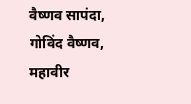वैष्णव सापंदा, गोविंद वैष्णव, महावीर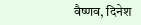वैष्णव, दिनेश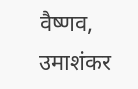वैष्णव, उमाशंकर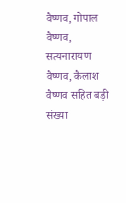वैष्णव, गोपाल वैष्णव, सत्यनारायण वैष्णव, कैलाश वैष्णव सहित बड़ी संख्या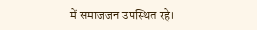में समाजजन उपस्थित रहे।